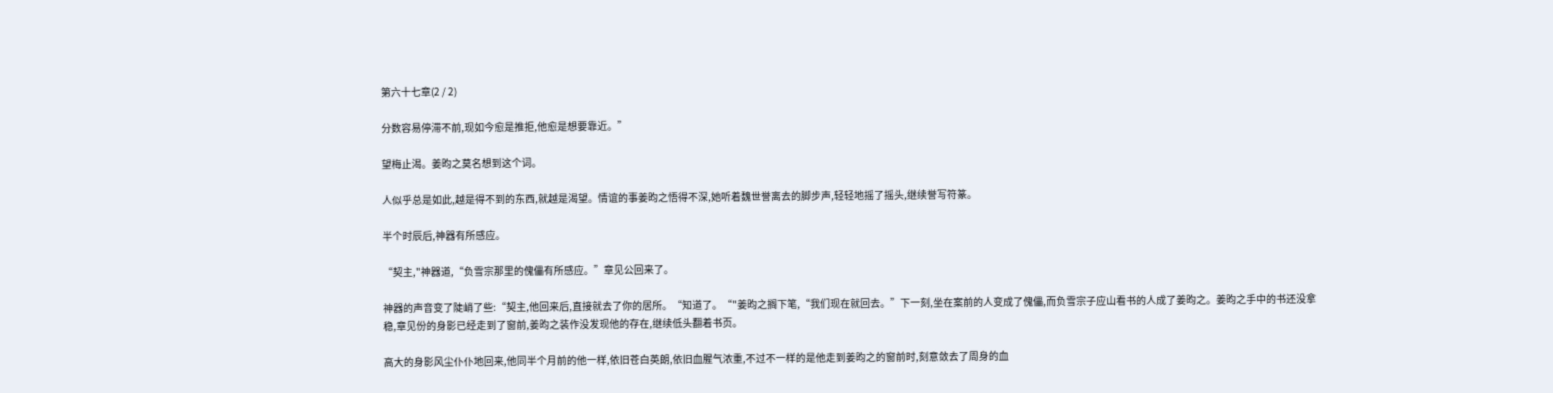第六十七章(2 / 2)

分数容易停滞不前,现如今愈是推拒,他愈是想要靠近。”

望梅止渴。姜昀之莫名想到这个词。

人似乎总是如此,越是得不到的东西,就越是渴望。情谊的事姜昀之悟得不深,她听着魏世誉离去的脚步声,轻轻地摇了摇头,继续誉写符篆。

半个时辰后,神器有所感应。

“契主,"神器道,“负雪宗那里的傀儡有所感应。”章见公回来了。

神器的声音变了陡峭了些:“契主,他回来后,直接就去了你的居所。“知道了。“"姜昀之搁下笔,“我们现在就回去。”下一刻,坐在案前的人变成了傀儡,而负雪宗子应山看书的人成了姜昀之。姜昀之手中的书还没拿稳,章见份的身影已经走到了窗前,姜昀之装作没发现他的存在,继续低头翻着书页。

高大的身影风尘仆仆地回来,他同半个月前的他一样,依旧苍白英朗,依旧血腥气浓重,不过不一样的是他走到姜昀之的窗前时,刻意敛去了周身的血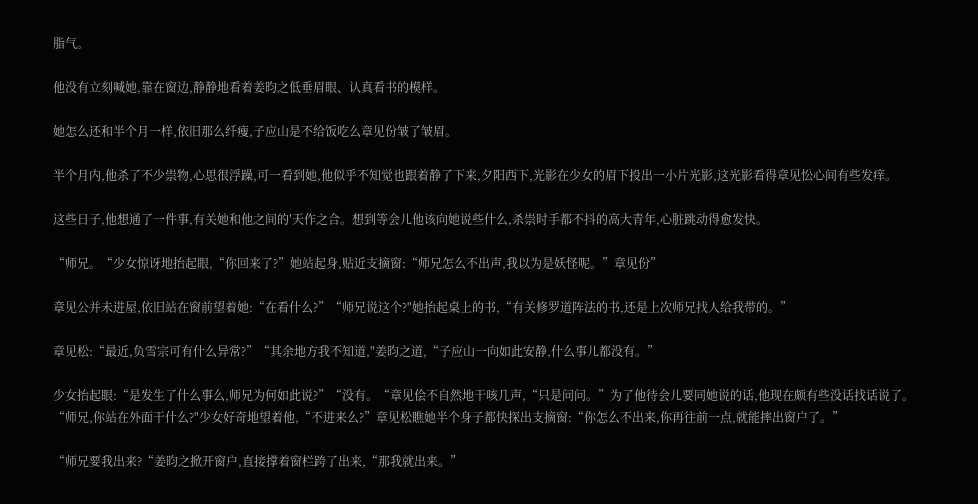脂气。

他没有立刻喊她,靠在窗边,静静地看着姜昀之低垂眉眼、认真看书的模样。

她怎么还和半个月一样,依旧那么纤瘦,子应山是不给饭吃么章见份皱了皱眉。

半个月内,他杀了不少祟物,心思很浮躁,可一看到她,他似乎不知觉也跟着静了下来,夕阳西下,光影在少女的眉下投出一小片光影,这光影看得章见忪心间有些发痒。

这些日子,他想通了一件事,有关她和他之间的′天作之合。想到等会儿他该向她说些什么,杀祟时手都不抖的高大青年,心脏跳动得愈发快。

“师兄。“少女惊讶地抬起眼,“你回来了?”她站起身,贴近支摘窗:“师兄怎么不出声,我以为是妖怪呢。”章见份”

章见公并未进屋,依旧站在窗前望着她:“在看什么?”“师兄说这个?"她抬起桌上的书,“有关修罗道阵法的书,还是上次师兄找人给我带的。”

章见松:“最近,负雪宗可有什么异常?”“其余地方我不知道,"姜昀之道,“子应山一向如此安静,什么事儿都没有。”

少女抬起眼:“是发生了什么事么,师兄为何如此说?”“没有。“章见侩不自然地干咳几声,“只是问问。”为了他待会儿要同她说的话,他现在颇有些没话找话说了。“师兄,你站在外面干什么?"少女好奇地望着他,“不进来么?”章见松瞧她半个身子都快探出支摘窗:“你怎么不出来,你再往前一点,就能摔出窗户了。”

“师兄要我出来?“姜昀之掀开窗户,直接撑着窗栏跨了出来,“那我就出来。”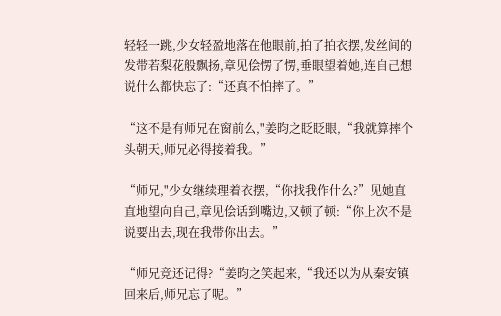轻轻一跳,少女轻盈地落在他眼前,拍了拍衣摆,发丝间的发带若梨花般飘扬,章见侩愣了愣,垂眼望着她,连自己想说什么都快忘了:“还真不怕摔了。”

“这不是有师兄在窗前么,"姜昀之眨眨眼,“我就算摔个头朝天,师兄必得接着我。”

“师兄,"少女继续理着衣摆,“你找我作什么?”见她直直地望向自己,章见侩话到嘴边,又顿了顿:“你上次不是说要出去,现在我带你出去。”

“师兄竞还记得?“姜昀之笑起来,“我还以为从秦安镇回来后,师兄忘了呢。”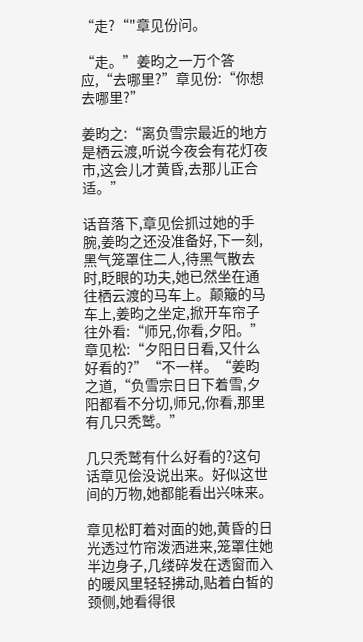“走?“"章见份问。

“走。”姜昀之一万个答应,“去哪里?”章见份:“你想去哪里?”

姜昀之:“离负雪宗最近的地方是栖云渡,听说今夜会有花灯夜市,这会儿才黄昏,去那儿正合适。”

话音落下,章见侩抓过她的手腕,姜昀之还没准备好,下一刻,黑气笼罩住二人,待黑气散去时,眨眼的功夫,她已然坐在通往栖云渡的马车上。颠簸的马车上,姜昀之坐定,掀开车帘子往外看:“师兄,你看,夕阳。”章见松:“夕阳日日看,又什么好看的?”“不一样。“姜昀之道,“负雪宗日日下着雪,夕阳都看不分切,师兄,你看,那里有几只秃鹫。”

几只秃鹫有什么好看的?这句话章见侩没说出来。好似这世间的万物,她都能看出兴味来。

章见松盯着对面的她,黄昏的日光透过竹帘泼洒进来,笼罩住她半边身子,几缕碎发在透窗而入的暖风里轻轻拂动,贴着白皙的颈侧,她看得很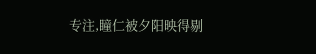专注,瞳仁被夕阳映得剔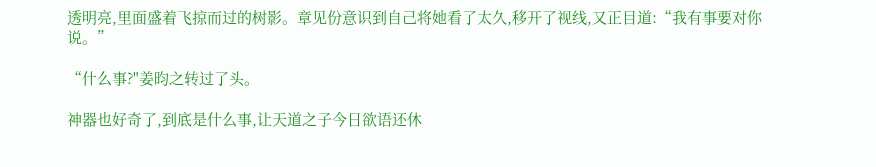透明亮,里面盛着飞掠而过的树影。章见份意识到自己将她看了太久,移开了视线,又正目道:“我有事要对你说。”

“什么事?"姜昀之转过了头。

神器也好奇了,到底是什么事,让天道之子今日欲语还休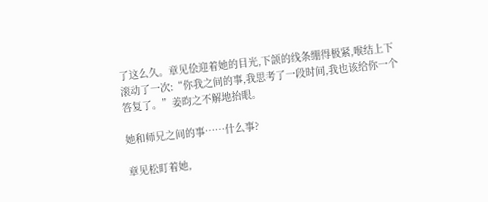了这么久。章见侩迎着她的目光,下颌的线条绷得极紧,喉结上下滚动了一次:“你我之间的事,我思考了一段时间,我也该给你一个答复了。”姜昀之不解地抬眼。

她和师兄之间的事……什么事?

章见松盯着她,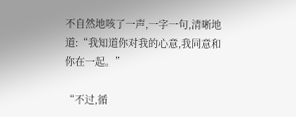不自然地咳了一声,一字一句,清晰地道:“我知道你对我的心意,我同意和你在一起。”

“不过,循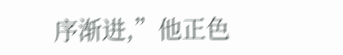序渐进,”他正色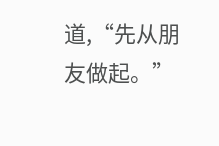道,“先从朋友做起。”